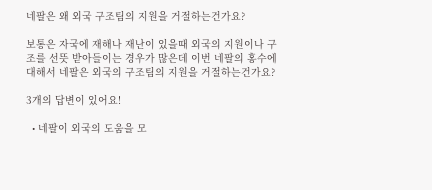네팔은 왜 외국 구조팀의 지원을 거절하는건가요?

보통은 자국에 재해나 재난이 있을때 외국의 지원이나 구조를 선뜻 받아들이는 경우가 많은데 이번 네팔의 홍수에 대해서 네팔은 외국의 구조팀의 지원을 거절하는건가요?

3개의 답변이 있어요!

  • 네팔이 외국의 도움을 모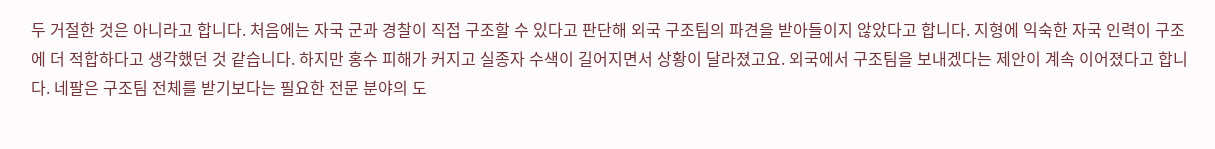두 거절한 것은 아니라고 합니다. 처음에는 자국 군과 경찰이 직접 구조할 수 있다고 판단해 외국 구조팀의 파견을 받아들이지 않았다고 합니다. 지형에 익숙한 자국 인력이 구조에 더 적합하다고 생각했던 것 같습니다. 하지만 홍수 피해가 커지고 실종자 수색이 길어지면서 상황이 달라졌고요. 외국에서 구조팀을 보내겠다는 제안이 계속 이어졌다고 합니다. 네팔은 구조팀 전체를 받기보다는 필요한 전문 분야의 도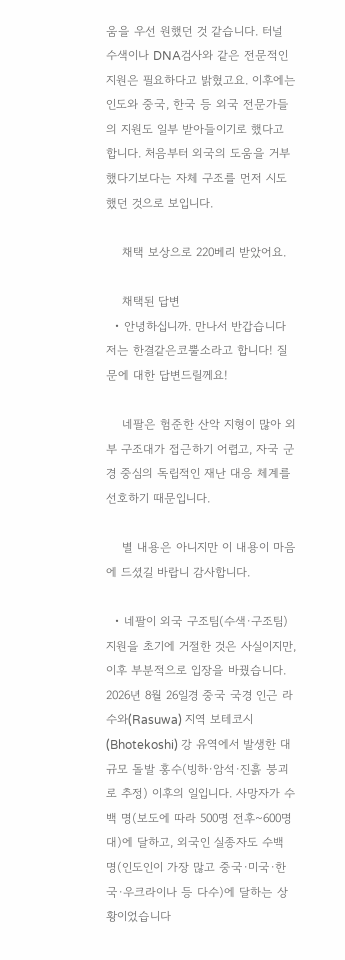움을 우선 원했던 것 같습니다. 터널 수색이나 DNA검사와 같은 전문적인 지원은 필요하다고 밝혔고요. 이후에는 인도와 중국, 한국 등 외국 전문가들의 지원도 일부 받아들이기로 했다고 합니다. 처음부터 외국의 도움을 거부했다기보다는 자체 구조를 먼저 시도했던 것으로 보입니다.

    채택 보상으로 220베리 받았어요.

    채택된 답변
  • 안녕하십니까. 만나서 반갑습니다 저는 한결같은코뿔소라고 합니다! 질문에 대한 답변드릴께요!

    네팔은 험준한 산악 지형이 많아 외부 구조대가 접근하기 어렵고, 자국 군경 중심의 독립적인 재난 대응 체계를 선호하기 때문입니다.

    별 내용은 아니지만 이 내용이 마음에 드셨길 바랍니 감사합니다.

  • 네팔이 외국 구조팀(수색·구조팀) 지원을 초기에 거절한 것은 사실이지만, 이후 부분적으로 입장을 바꿨습니다. 2026년 8월 26일경 중국 국경 인근 라수와(Rasuwa) 지역 보테코시(Bhotekoshi) 강 유역에서 발생한 대규모 돌발 홍수(빙하·암석·진흙 붕괴로 추정) 이후의 일입니다. 사망자가 수백 명(보도에 따라 500명 전후~600명대)에 달하고, 외국인 실종자도 수백 명(인도인이 가장 많고 중국·미국·한국·우크라이나 등 다수)에 달하는 상황이었습니다